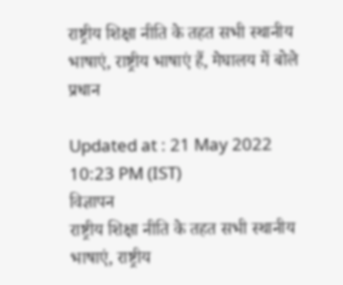राष्ट्रीय शिक्षा नीति के तहत सभी स्थानीय भाषाएं, राष्ट्रीय भाषाएं हैं, मेघालय में बोले प्रधान

Updated at : 21 May 2022 10:23 PM (IST)
विज्ञापन
राष्ट्रीय शिक्षा नीति के तहत सभी स्थानीय भाषाएं, राष्ट्रीय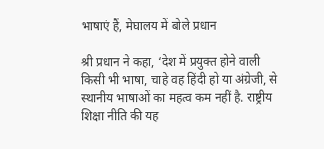भाषाएं हैं, मेघालय में बोले प्रधान

श्री प्रधान ने कहा, ‘देश में प्रयुक्त होने वाली किसी भी भाषा, चाहे वह हिंदी हो या अंग्रेजी, से स्थानीय भाषाओं का महत्व कम नहीं है. राष्ट्रीय शिक्षा नीति की यह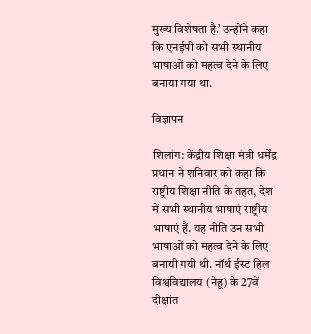मुख्य विशेषता है.’ उन्होंने कहा कि एनईपी को सभी स्थानीय भाषाओं को महत्व देने के लिए बनाया गया था.

विज्ञापन

शिलांग: केंद्रीय शिक्षा मंत्री धर्मेंद्र प्रधान ने शनिवार को कहा कि राष्ट्रीय शिक्षा नीति के तहत, देश में सभी स्थानीय भाषाएं राष्ट्रीय भाषाएं हैं. यह नीति उन सभी भाषाओं को महत्व देने के लिए बनायी गयी थी. नॉर्थ ईस्ट हिल विश्वविद्यालय (नेहू) के 27वें दीक्षांत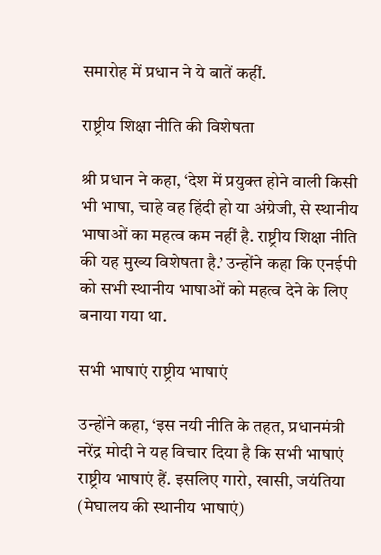समारोह में प्रधान ने ये बातें कहीं.

राष्ट्रीय शिक्षा नीति की विशेषता

श्री प्रधान ने कहा, ‘देश में प्रयुक्त होने वाली किसी भी भाषा, चाहे वह हिंदी हो या अंग्रेजी, से स्थानीय भाषाओं का महत्व कम नहीं है. राष्ट्रीय शिक्षा नीति की यह मुख्य विशेषता है.’ उन्होंने कहा कि एनईपी को सभी स्थानीय भाषाओं को महत्व देने के लिए बनाया गया था.

सभी भाषाएं राष्ट्रीय भाषाएं

उन्होंने कहा, ‘इस नयी नीति के तहत, प्रधानमंत्री नरेंद्र मोदी ने यह विचार दिया है कि सभी भाषाएं राष्ट्रीय भाषाएं हैं. इसलिए गारो, खासी, जयंतिया (मेघालय की स्थानीय भाषाएं)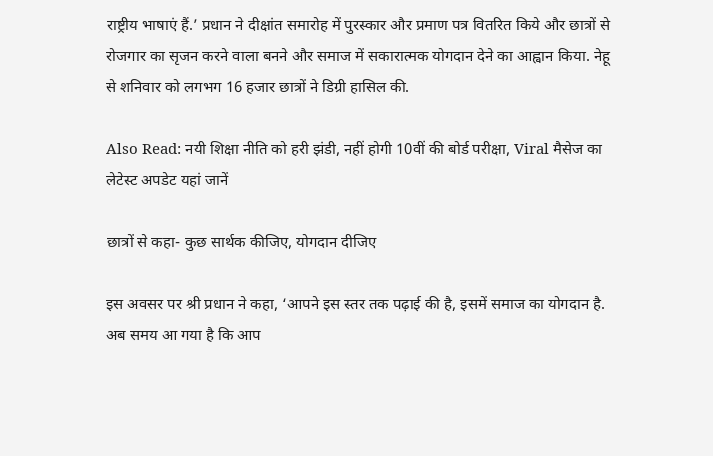राष्ट्रीय भाषाएं हैं.’ प्रधान ने दीक्षांत समारोह में पुरस्कार और प्रमाण पत्र वितरित किये और छात्रों से रोजगार का सृजन करने वाला बनने और समाज में सकारात्मक योगदान देने का आह्वान किया. नेहू से शनिवार को लगभग 16 हजार छात्रों ने डिग्री हासिल की.

Also Read: नयी शिक्षा नीति को हरी झंडी, नहीं होगी 10वीं की बोर्ड परीक्षा, Viral मैसेज का लेटेस्ट अपडेट यहां जानें

छात्रों से कहा- कुछ सार्थक कीजिए, योगदान दीजिए

इस अवसर पर श्री प्रधान ने कहा, ‘आपने इस स्तर तक पढ़ाई की है, इसमें समाज का योगदान है. अब समय आ गया है कि आप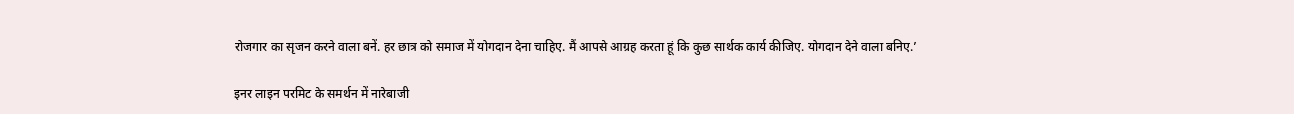रोजगार का सृजन करने वाला बनें. हर छात्र को समाज में योगदान देना चाहिए. मैं आपसे आग्रह करता हूं कि कुछ सार्थक कार्य कीजिए. योगदान देने वाला बनिए.’

इनर लाइन परमिट के समर्थन में नारेबाजी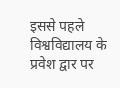इससे पहले विश्वविद्यालय के प्रवेश द्वार पर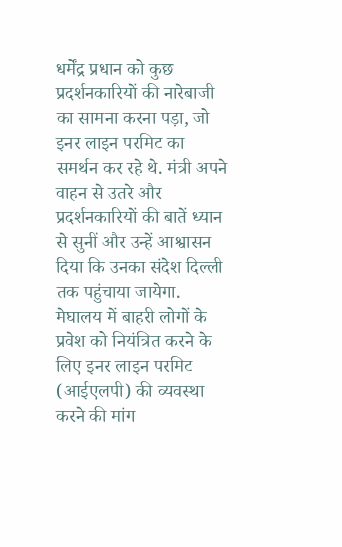धर्मेंद्र प्रधान को कुछ प्रदर्शनकारियों की नारेबाजी का सामना करना पड़ा, जो इनर लाइन परमिट का समर्थन कर रहे थे. मंत्री अपने वाहन से उतरे और प्रदर्शनकारियों की बातें ध्यान से सुनीं और उन्हें आश्वासन दिया कि उनका संदेश दिल्ली तक पहुंचाया जायेगा. मेघालय में बाहरी लोगों के प्रवेश को नियंत्रित करने के लिए इनर लाइन परमिट (आईएलपी) की व्यवस्था करने की मांग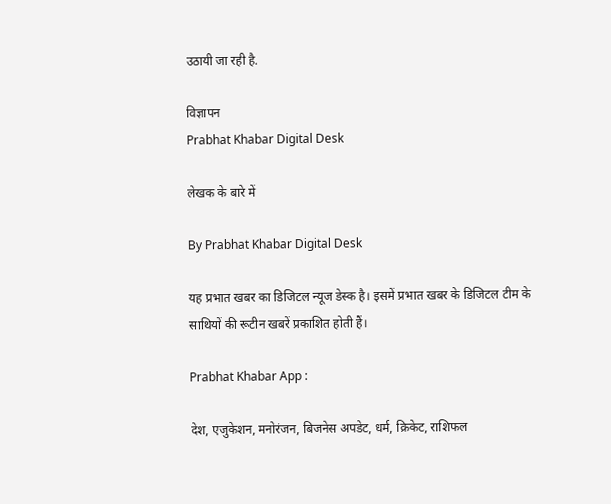उठायी जा रही है.

विज्ञापन
Prabhat Khabar Digital Desk

लेखक के बारे में

By Prabhat Khabar Digital Desk

यह प्रभात खबर का डिजिटल न्यूज डेस्क है। इसमें प्रभात खबर के डिजिटल टीम के साथियों की रूटीन खबरें प्रकाशित होती हैं।

Prabhat Khabar App :

देश, एजुकेशन, मनोरंजन, बिजनेस अपडेट, धर्म, क्रिकेट, राशिफल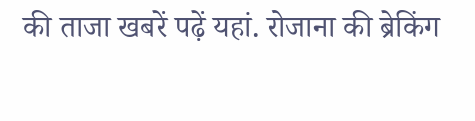की ताजा खबरें पढ़ें यहां. रोजाना की ब्रेकिंग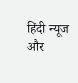हिंदी न्यूज और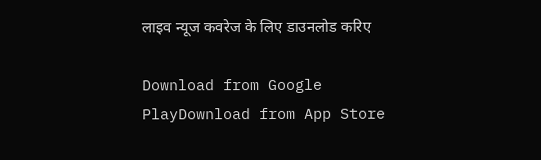लाइव न्यूज कवरेज के लिए डाउनलोड करिए

Download from Google PlayDownload from App Store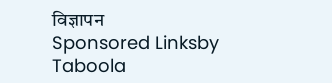विज्ञापन
Sponsored Linksby Taboola